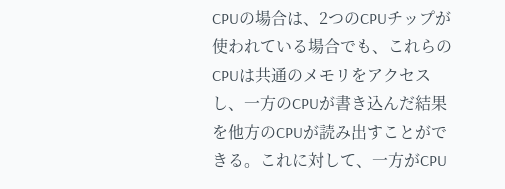CPUの場合は、2つのCPUチップが使われている場合でも、これらのCPUは共通のメモリをアクセスし、一方のCPUが書き込んだ結果を他方のCPUが読み出すことができる。これに対して、一方がCPU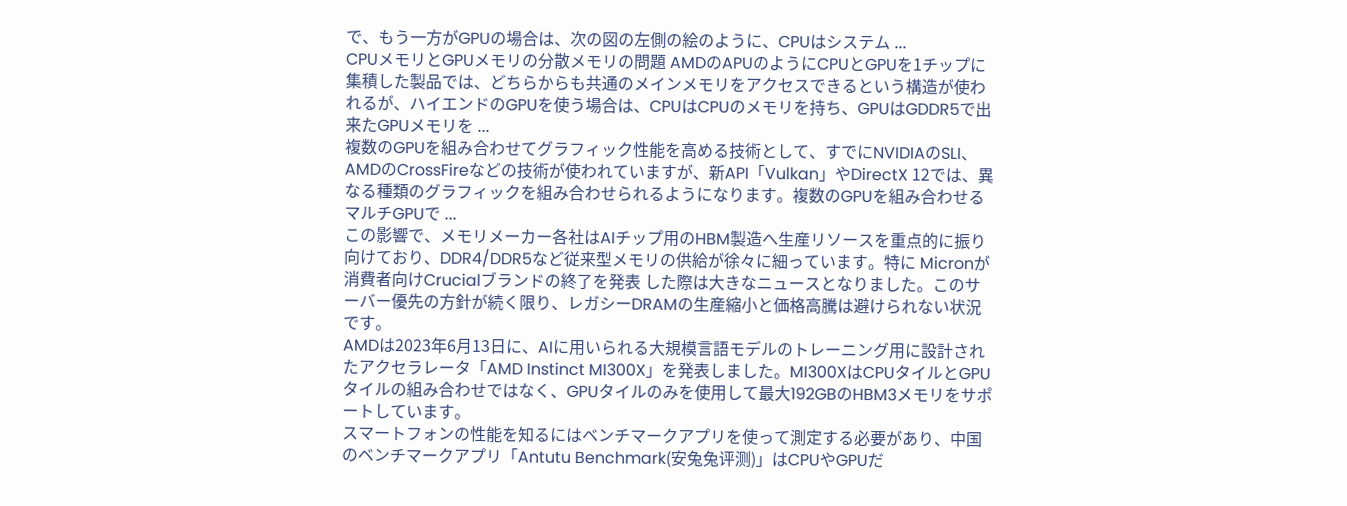で、もう一方がGPUの場合は、次の図の左側の絵のように、CPUはシステム ...
CPUメモリとGPUメモリの分散メモリの問題 AMDのAPUのようにCPUとGPUを1チップに集積した製品では、どちらからも共通のメインメモリをアクセスできるという構造が使われるが、ハイエンドのGPUを使う場合は、CPUはCPUのメモリを持ち、GPUはGDDR5で出来たGPUメモリを ...
複数のGPUを組み合わせてグラフィック性能を高める技術として、すでにNVIDIAのSLI、AMDのCrossFireなどの技術が使われていますが、新API「Vulkan」やDirectX 12では、異なる種類のグラフィックを組み合わせられるようになります。複数のGPUを組み合わせるマルチGPUで ...
この影響で、メモリメーカー各社はAIチップ用のHBM製造へ生産リソースを重点的に振り向けており、DDR4/DDR5など従来型メモリの供給が徐々に細っています。特に Micronが消費者向けCrucialブランドの終了を発表 した際は大きなニュースとなりました。このサーバー優先の方針が続く限り、レガシーDRAMの生産縮小と価格高騰は避けられない状況です。
AMDは2023年6月13日に、AIに用いられる大規模言語モデルのトレーニング用に設計されたアクセラレータ「AMD Instinct MI300X」を発表しました。MI300XはCPUタイルとGPUタイルの組み合わせではなく、GPUタイルのみを使用して最大192GBのHBM3メモリをサポートしています。
スマートフォンの性能を知るにはベンチマークアプリを使って測定する必要があり、中国のベンチマークアプリ「Antutu Benchmark(安兔兔评测)」はCPUやGPUだ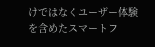けではなくユーザー体験を含めたスマートフ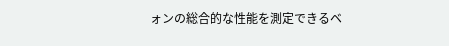ォンの総合的な性能を測定できるベ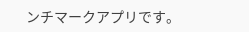ンチマークアプリです。